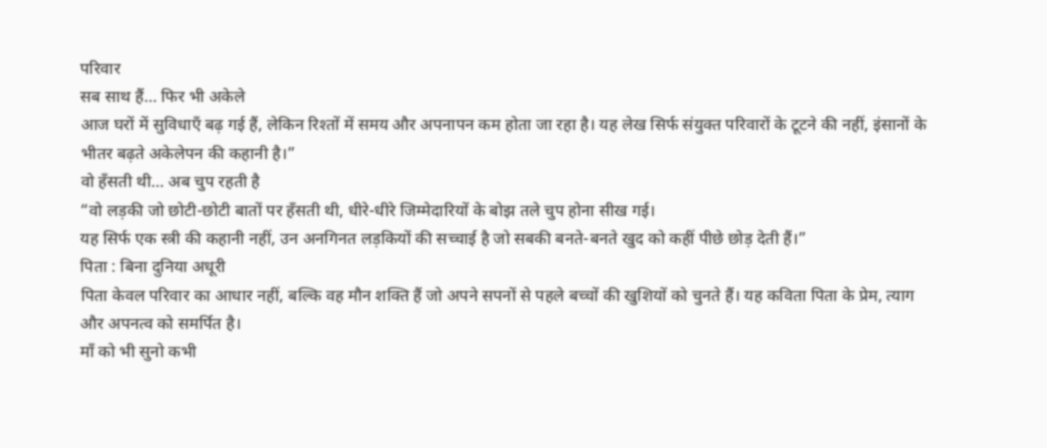परिवार
सब साथ हैं… फिर भी अकेले
आज घरों में सुविधाएँ बढ़ गई हैं, लेकिन रिश्तों में समय और अपनापन कम होता जा रहा है। यह लेख सिर्फ संयुक्त परिवारों के टूटने की नहीं, इंसानों के भीतर बढ़ते अकेलेपन की कहानी है।”
वो हँसती थी… अब चुप रहती है
“वो लड़की जो छोटी-छोटी बातों पर हँसती थी, धीरे-धीरे जिम्मेदारियों के बोझ तले चुप होना सीख गई।
यह सिर्फ एक स्त्री की कहानी नहीं, उन अनगिनत लड़कियों की सच्चाई है जो सबकी बनते-बनते खुद को कहीं पीछे छोड़ देती हैं।”
पिता : बिना दुनिया अधूरी
पिता केवल परिवार का आधार नहीं, बल्कि वह मौन शक्ति हैं जो अपने सपनों से पहले बच्चों की खुशियों को चुनते हैं। यह कविता पिता के प्रेम, त्याग और अपनत्व को समर्पित है।
माँ को भी सुनो कभी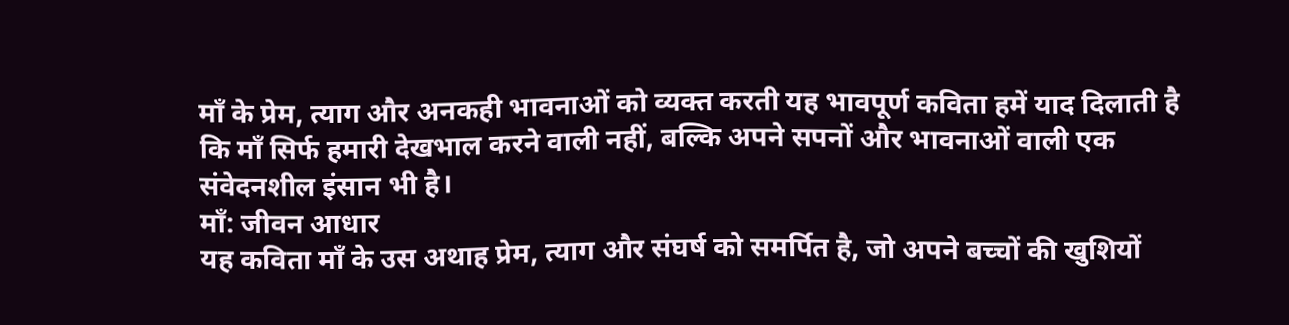माँ के प्रेम, त्याग और अनकही भावनाओं को व्यक्त करती यह भावपूर्ण कविता हमें याद दिलाती है कि माँ सिर्फ हमारी देखभाल करने वाली नहीं, बल्कि अपने सपनों और भावनाओं वाली एक संवेदनशील इंसान भी है।
माँ: जीवन आधार
यह कविता माँ के उस अथाह प्रेम, त्याग और संघर्ष को समर्पित है, जो अपने बच्चों की खुशियों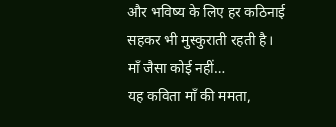और भविष्य के लिए हर कठिनाई सहकर भी मुस्कुराती रहती है।
माँ जैसा कोई नहीं…
यह कविता माँ की ममता,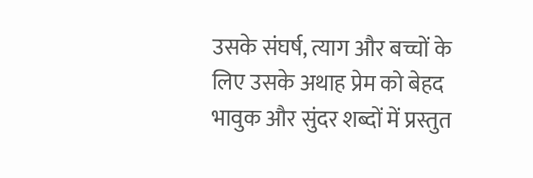उसके संघर्ष, त्याग और बच्चों के लिए उसके अथाह प्रेम को बेहद भावुक और सुंदर शब्दों में प्रस्तुत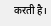करती है।